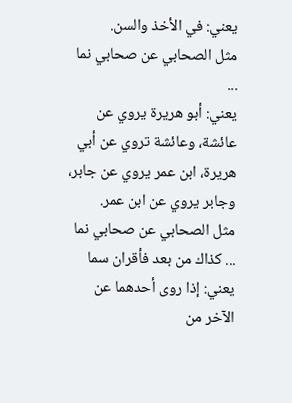يعني: في الأخذ والسن.
مثل الصحابي عن صحابي نما ...
يعني: أبو هريرة يروي عن عائشة، وعائشة تروي عن أبي هريرة، ابن عمر يروي عن جابر، وجابر يروي عن ابن عمر.
مثل الصحابي عن صحابي نما ... كذاك من بعد فأقران سما
يعني: إذا روى أحدهما عن الآخر من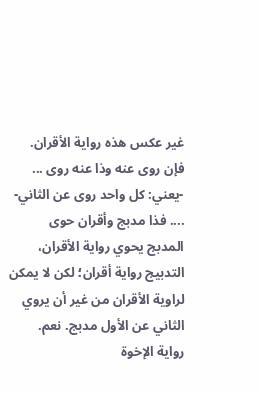غير عكس هذه رواية الأقران.
فإن روى عنه وذا عنه روى ...
-يعني: كل واحد روى عن الثاني-
.... فذا مدبج وأقران حوى
المدبج يحوي رواية الأقران، التدبيج رواية أقران؛ لكن لا يمكن لراوية الأقران من غير أن يروي الثاني عن الأول مدبج. نعم.
رواية الإخوة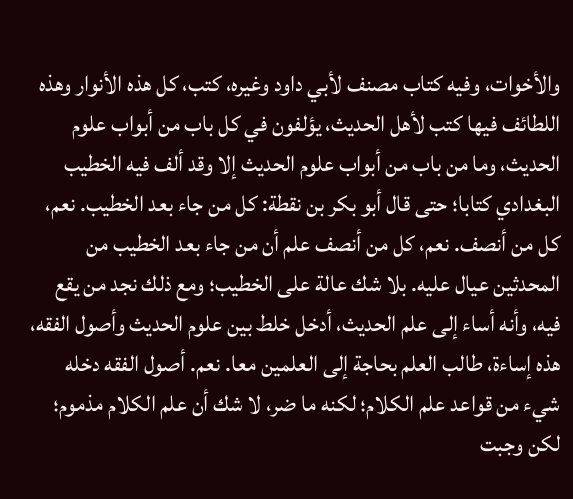والأخوات، وفيه كتاب مصنف لأبي داود وغيره، كتب، كل هذه الأنوار وهذه اللطائف فيها كتب لأهل الحديث، يؤلفون في كل باب من أبواب علوم الحديث، وما من باب من أبواب علوم الحديث إلا وقد ألف فيه الخطيب البغدادي كتابا؛ حتى قال أبو بكر بن نقطة: كل من جاء بعد الخطيب. نعم، كل من أنصف. نعم، كل من أنصف علم أن من جاء بعد الخطيب من المحدثين عيال عليه. بلا شك عالة على الخطيب؛ ومع ذلك نجد من يقع فيه، وأنه أساء إلى علم الحديث، أدخل خلط بين علوم الحديث وأصول الفقه، هذه إساءة، طالب العلم بحاجة إلى العلمين معا. نعم. أصول الفقه دخله شيء من قواعد علم الكلام؛ لكنه ما ضر، لا شك أن علم الكلام مذموم؛ لكن وجبت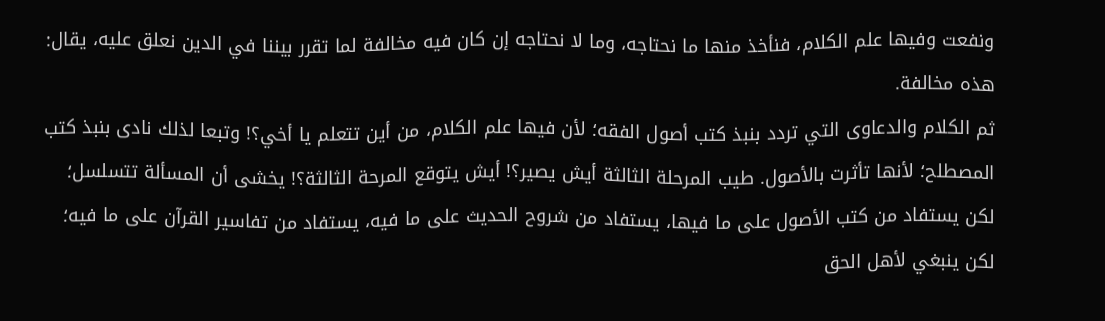ونفعت وفيها علم الكلام، فنأخذ منها ما نحتاجه، وما لا نحتاجه إن كان فيه مخالفة لما تقرر بيننا في الدين نعلق عليه، يقال: هذه مخالفة.
ثم الكلام والدعاوى التي تردد بنبذ كتب أصول الفقه؛ لأن فيها علم الكلام، من أين تتعلم يا أخي؟! وتبعا لذلك نادى بنبذ كتب المصطلح؛ لأنها تأثرت بالأصول. طيب المرحلة الثالثة أيش يصير؟! أيش يتوقع المرحة الثالثة؟! يخشى أن المسألة تتسلسل؛ لكن يستفاد من كتب الأصول على ما فيها، يستفاد من شروح الحديث على ما فيه، يستفاد من تفاسير القرآن على ما فيه؛ لكن ينبغي لأهل الحق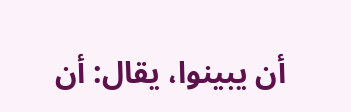أن يبينوا، يقال: أن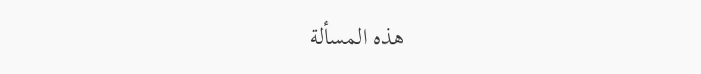هذه المسألة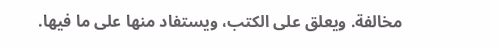مخالفة. ويعلق على الكتب، ويستفاد منها على ما فيها.